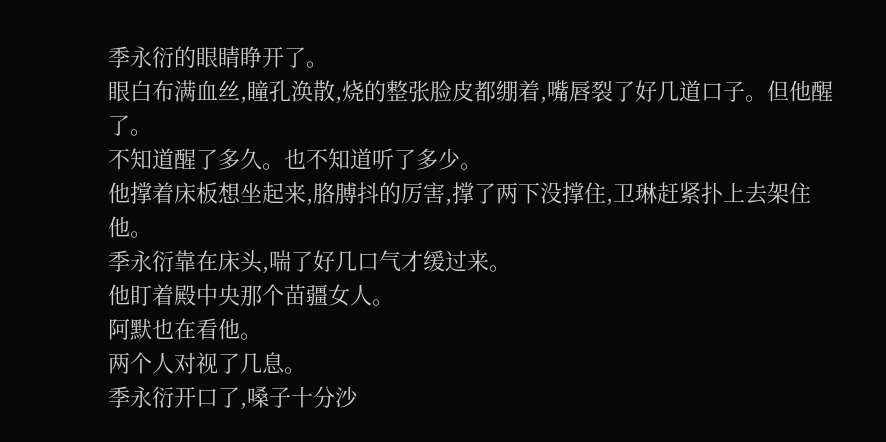季永衍的眼睛睁开了。
眼白布满血丝,瞳孔涣散,烧的整张脸皮都绷着,嘴唇裂了好几道口子。但他醒了。
不知道醒了多久。也不知道听了多少。
他撑着床板想坐起来,胳膊抖的厉害,撑了两下没撑住,卫琳赶紧扑上去架住他。
季永衍靠在床头,喘了好几口气才缓过来。
他盯着殿中央那个苗疆女人。
阿默也在看他。
两个人对视了几息。
季永衍开口了,嗓子十分沙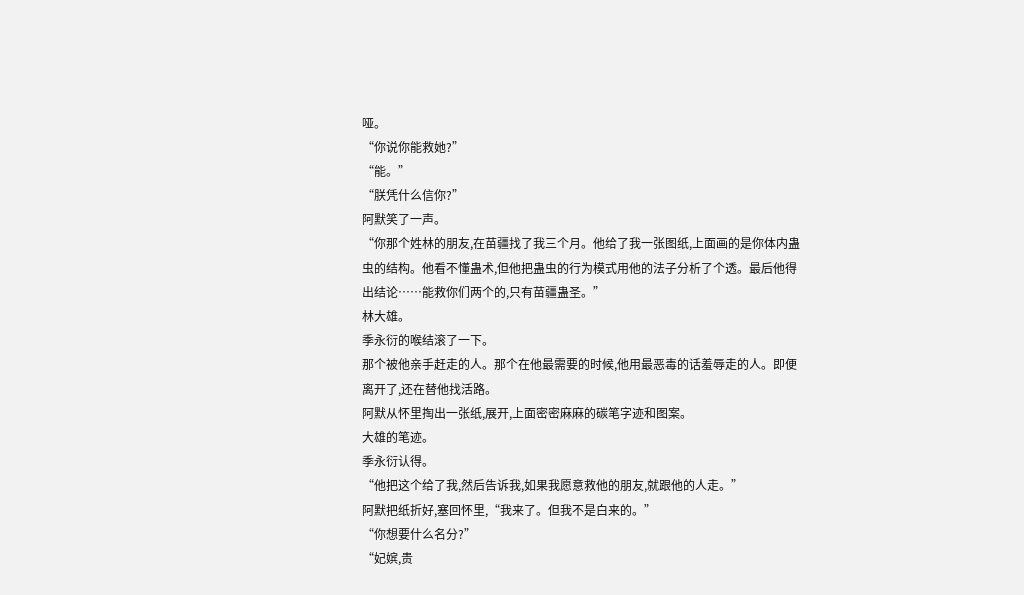哑。
“你说你能救她?”
“能。”
“朕凭什么信你?”
阿默笑了一声。
“你那个姓林的朋友,在苗疆找了我三个月。他给了我一张图纸,上面画的是你体内蛊虫的结构。他看不懂蛊术,但他把蛊虫的行为模式用他的法子分析了个透。最后他得出结论……能救你们两个的,只有苗疆蛊圣。”
林大雄。
季永衍的喉结滚了一下。
那个被他亲手赶走的人。那个在他最需要的时候,他用最恶毒的话羞辱走的人。即便离开了,还在替他找活路。
阿默从怀里掏出一张纸,展开,上面密密麻麻的碳笔字迹和图案。
大雄的笔迹。
季永衍认得。
“他把这个给了我,然后告诉我,如果我愿意救他的朋友,就跟他的人走。”
阿默把纸折好,塞回怀里,“我来了。但我不是白来的。”
“你想要什么名分?”
“妃嫔,贵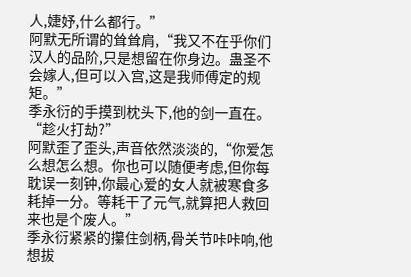人,婕妤,什么都行。”
阿默无所谓的耸耸肩,“我又不在乎你们汉人的品阶,只是想留在你身边。蛊圣不会嫁人,但可以入宫,这是我师傅定的规矩。”
季永衍的手摸到枕头下,他的剑一直在。
“趁火打劫?”
阿默歪了歪头,声音依然淡淡的,“你爱怎么想怎么想。你也可以随便考虑,但你每耽误一刻钟,你最心爱的女人就被寒食多耗掉一分。等耗干了元气,就算把人救回来也是个废人。”
季永衍紧紧的攥住剑柄,骨关节咔咔响,他想拔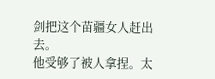剑把这个苗疆女人赶出去。
他受够了被人拿捏。太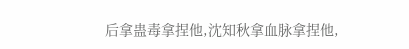后拿蛊毒拿捏他,沈知秋拿血脉拿捏他,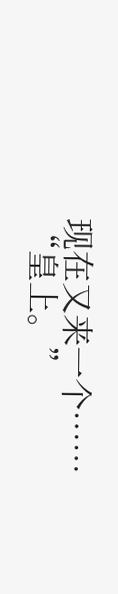现在又来一个……
“皇上。”